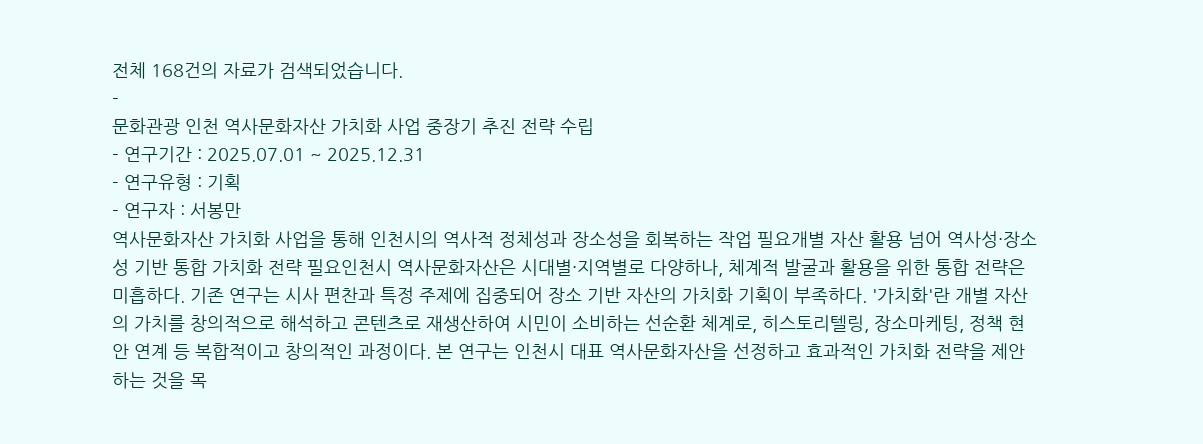전체 168건의 자료가 검색되었습니다.
-
문화관광 인천 역사문화자산 가치화 사업 중장기 추진 전략 수립
- 연구기간 : 2025.07.01 ~ 2025.12.31
- 연구유형 : 기획
- 연구자 : 서봉만
역사문화자산 가치화 사업을 통해 인천시의 역사적 정체성과 장소성을 회복하는 작업 필요개별 자산 활용 넘어 역사성·장소성 기반 통합 가치화 전략 필요인천시 역사문화자산은 시대별·지역별로 다양하나, 체계적 발굴과 활용을 위한 통합 전략은 미흡하다. 기존 연구는 시사 편찬과 특정 주제에 집중되어 장소 기반 자산의 가치화 기획이 부족하다. '가치화'란 개별 자산의 가치를 창의적으로 해석하고 콘텐츠로 재생산하여 시민이 소비하는 선순환 체계로, 히스토리텔링, 장소마케팅, 정책 현안 연계 등 복합적이고 창의적인 과정이다. 본 연구는 인천시 대표 역사문화자산을 선정하고 효과적인 가치화 전략을 제안하는 것을 목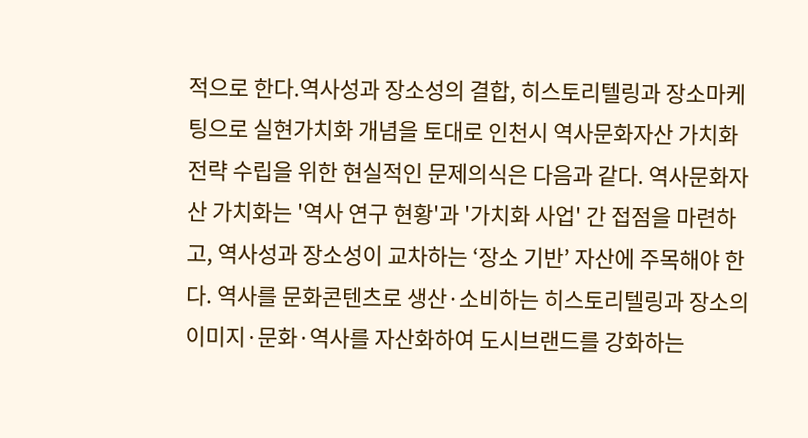적으로 한다.역사성과 장소성의 결합, 히스토리텔링과 장소마케팅으로 실현가치화 개념을 토대로 인천시 역사문화자산 가치화 전략 수립을 위한 현실적인 문제의식은 다음과 같다. 역사문화자산 가치화는 '역사 연구 현황'과 '가치화 사업' 간 접점을 마련하고, 역사성과 장소성이 교차하는 ‘장소 기반’ 자산에 주목해야 한다. 역사를 문화콘텐츠로 생산·소비하는 히스토리텔링과 장소의 이미지·문화·역사를 자산화하여 도시브랜드를 강화하는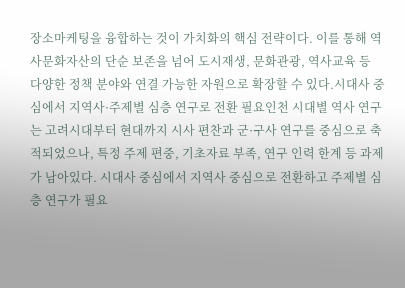장소마케팅을 융합하는 것이 가치화의 핵심 전략이다. 이를 통해 역사문화자산의 단순 보존을 넘어 도시재생, 문화관광, 역사교육 등 다양한 정책 분야와 연결 가능한 자원으로 확장할 수 있다.시대사 중심에서 지역사·주제별 심층 연구로 전환 필요인천 시대별 역사 연구는 고려시대부터 현대까지 시사 편찬과 군·구사 연구를 중심으로 축적되었으나, 특정 주제 편중, 기초자료 부족, 연구 인력 한계 등 과제가 남아있다. 시대사 중심에서 지역사 중심으로 전환하고 주제별 심층 연구가 필요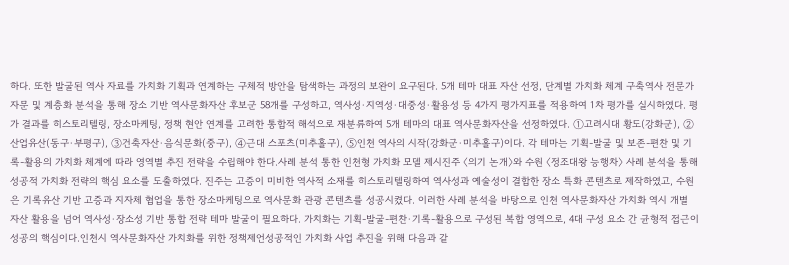하다. 또한 발굴된 역사 자료를 가치화 기획과 연계하는 구체적 방안을 탐색하는 과정의 보완이 요구된다. 5개 테마 대표 자산 선정, 단계별 가치화 체계 구축역사 전문가 자문 및 계층화 분석을 통해 장소 기반 역사문화자산 후보군 58개를 구성하고, 역사성·지역성·대중성·활용성 등 4가지 평가지표를 적용하여 1차 평가를 실시하였다. 평가 결과를 히스토리텔링, 장소마케팅, 정책 현안 연계를 고려한 통합적 해석으로 재분류하여 5개 테마의 대표 역사문화자산을 선정하였다. ①고려시대 황도(강화군), ②산업유산(동구·부평구), ③건축자산·음식문화(중구), ④근대 스포츠(미추홀구), ⑤인천 역사의 시작(강화군·미추홀구)이다. 각 테마는 기획-발굴 및 보존-편찬 및 기록-활용의 가치화 체계에 따라 영역별 추진 전략을 수립해야 한다.사례 분석 통한 인천형 가치화 모델 제시진주 〈의기 논개〉와 수원 〈정조대왕 능행차〉 사례 분석을 통해 성공적 가치화 전략의 핵심 요소를 도출하였다. 진주는 고증이 미비한 역사적 소재를 히스토리텔링하여 역사성과 예술성이 결합한 장소 특화 콘텐츠로 제작하였고, 수원은 기록유산 기반 고증과 지자체 협업을 통한 장소마케팅으로 역사문화 관광 콘텐츠를 성공시켰다. 이러한 사례 분석을 바탕으로 인천 역사문화자산 가치화 역시 개별 자산 활용을 넘어 역사성·장소성 기반 통합 전략 테마 발굴이 필요하다. 가치화는 기획-발굴-편찬·기록-활용으로 구성된 복합 영역으로, 4대 구성 요소 간 균형적 접근이 성공의 핵심이다.인천시 역사문화자산 가치화를 위한 정책제언성공적인 가치화 사업 추진을 위해 다음과 같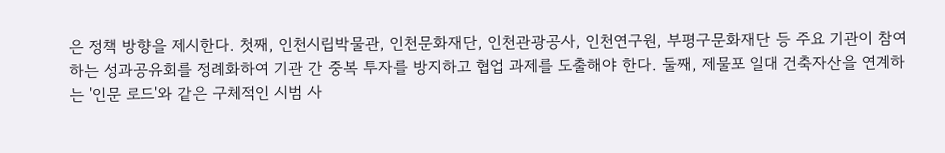은 정책 방향을 제시한다. 첫째, 인천시립박물관, 인천문화재단, 인천관광공사, 인천연구원, 부평구문화재단 등 주요 기관이 참여하는 성과공유회를 정례화하여 기관 간 중복 투자를 방지하고 협업 과제를 도출해야 한다. 둘째, 제물포 일대 건축자산을 연계하는 '인문 로드'와 같은 구체적인 시범 사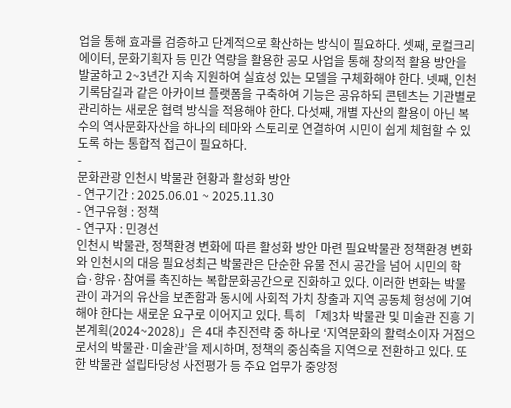업을 통해 효과를 검증하고 단계적으로 확산하는 방식이 필요하다. 셋째, 로컬크리에이터, 문화기획자 등 민간 역량을 활용한 공모 사업을 통해 창의적 활용 방안을 발굴하고 2~3년간 지속 지원하여 실효성 있는 모델을 구체화해야 한다. 넷째, 인천기록담길과 같은 아카이브 플랫폼을 구축하여 기능은 공유하되 콘텐츠는 기관별로 관리하는 새로운 협력 방식을 적용해야 한다. 다섯째, 개별 자산의 활용이 아닌 복수의 역사문화자산을 하나의 테마와 스토리로 연결하여 시민이 쉽게 체험할 수 있도록 하는 통합적 접근이 필요하다.
-
문화관광 인천시 박물관 현황과 활성화 방안
- 연구기간 : 2025.06.01 ~ 2025.11.30
- 연구유형 : 정책
- 연구자 : 민경선
인천시 박물관, 정책환경 변화에 따른 활성화 방안 마련 필요박물관 정책환경 변화와 인천시의 대응 필요성최근 박물관은 단순한 유물 전시 공간을 넘어 시민의 학습·향유·참여를 촉진하는 복합문화공간으로 진화하고 있다. 이러한 변화는 박물관이 과거의 유산을 보존함과 동시에 사회적 가치 창출과 지역 공동체 형성에 기여해야 한다는 새로운 요구로 이어지고 있다. 특히 「제3차 박물관 및 미술관 진흥 기본계획(2024~2028)」은 4대 추진전략 중 하나로 ‘지역문화의 활력소이자 거점으로서의 박물관·미술관’을 제시하며, 정책의 중심축을 지역으로 전환하고 있다. 또한 박물관 설립타당성 사전평가 등 주요 업무가 중앙정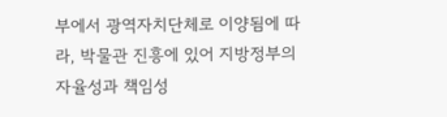부에서 광역자치단체로 이양됨에 따라, 박물관 진흥에 있어 지방정부의 자율성과 책임성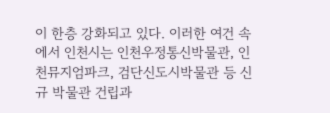이 한층 강화되고 있다. 이러한 여건 속에서 인천시는 인천우정통신박물관, 인천뮤지엄파크, 검단신도시박물관 등 신규 박물관 건립과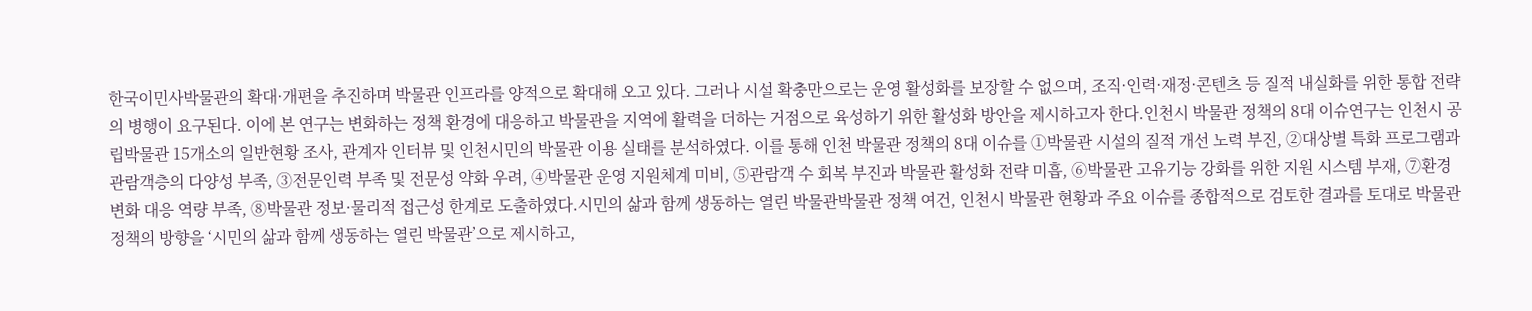한국이민사박물관의 확대·개편을 추진하며 박물관 인프라를 양적으로 확대해 오고 있다. 그러나 시설 확충만으로는 운영 활성화를 보장할 수 없으며, 조직·인력·재정·콘텐츠 등 질적 내실화를 위한 통합 전략의 병행이 요구된다. 이에 본 연구는 변화하는 정책 환경에 대응하고 박물관을 지역에 활력을 더하는 거점으로 육성하기 위한 활성화 방안을 제시하고자 한다.인천시 박물관 정책의 8대 이슈연구는 인천시 공립박물관 15개소의 일반현황 조사, 관계자 인터뷰 및 인천시민의 박물관 이용 실태를 분석하였다. 이를 통해 인천 박물관 정책의 8대 이슈를 ①박물관 시설의 질적 개선 노력 부진, ②대상별 특화 프로그램과 관람객층의 다양성 부족, ③전문인력 부족 및 전문성 약화 우려, ④박물관 운영 지원체계 미비, ⑤관람객 수 회복 부진과 박물관 활성화 전략 미흡, ⑥박물관 고유기능 강화를 위한 지원 시스템 부재, ⑦환경변화 대응 역량 부족, ⑧박물관 정보·물리적 접근성 한계로 도출하였다.시민의 삶과 함께 생동하는 열린 박물관박물관 정책 여건, 인천시 박물관 현황과 주요 이슈를 종합적으로 검토한 결과를 토대로 박물관 정책의 방향을 ‘시민의 삶과 함께 생동하는 열린 박물관’으로 제시하고,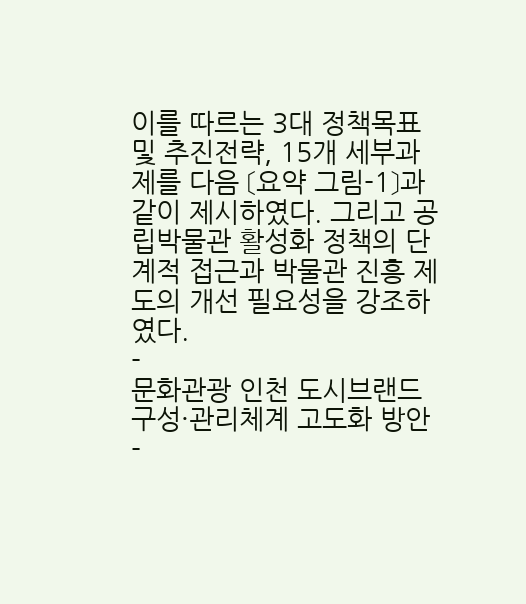이를 따르는 3대 정책목표 및 추진전략, 15개 세부과제를 다음 〔요약 그림-1〕과 같이 제시하였다. 그리고 공립박물관 활성화 정책의 단계적 접근과 박물관 진흥 제도의 개선 필요성을 강조하였다.
-
문화관광 인천 도시브랜드 구성·관리체계 고도화 방안
-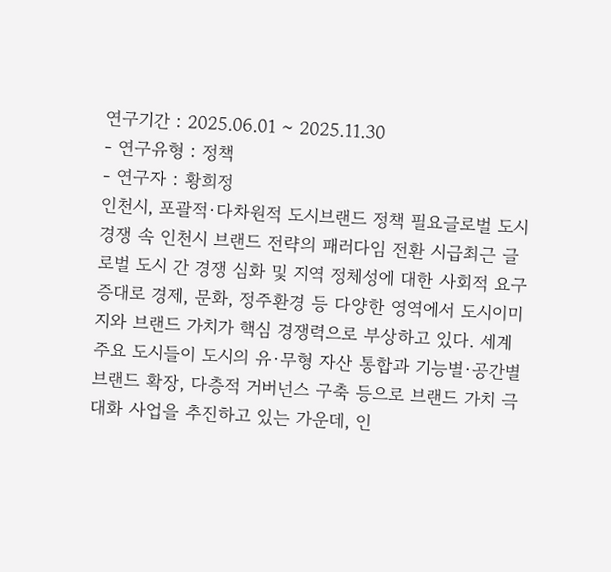연구기간 : 2025.06.01 ~ 2025.11.30
- 연구유형 : 정책
- 연구자 : 황희정
인천시, 포괄적·다차원적 도시브랜드 정책 필요글로벌 도시경쟁 속 인천시 브랜드 전략의 패러다임 전환 시급최근 글로벌 도시 간 경쟁 심화 및 지역 정체성에 대한 사회적 요구 증대로 경제, 문화, 정주환경 등 다양한 영역에서 도시이미지와 브랜드 가치가 핵심 경쟁력으로 부상하고 있다. 세계 주요 도시들이 도시의 유·무형 자산 통합과 기능별·공간별 브랜드 확장, 다층적 거버넌스 구축 등으로 브랜드 가치 극대화 사업을 추진하고 있는 가운데, 인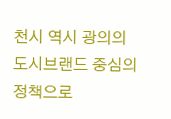천시 역시 광의의 도시브랜드 중심의 정책으로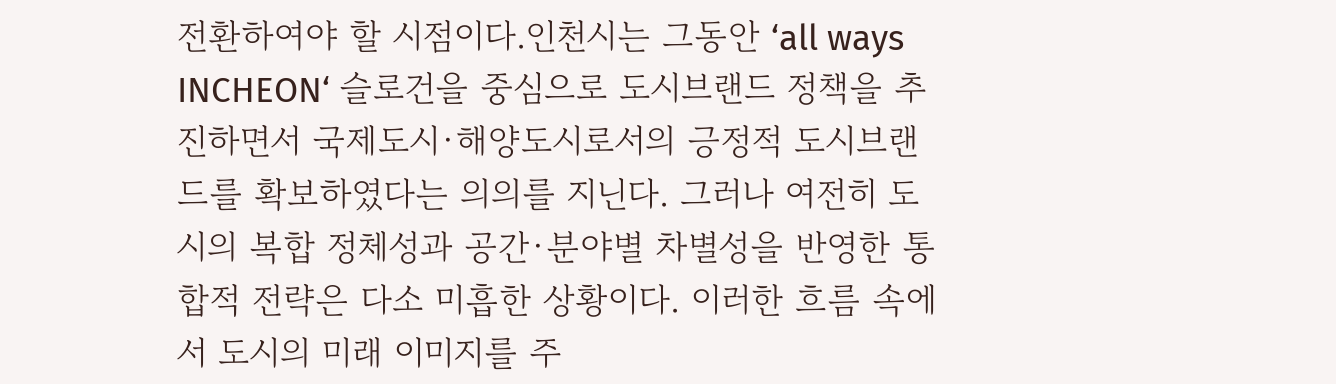전환하여야 할 시점이다.인천시는 그동안 ‘all ways INCHEON‘ 슬로건을 중심으로 도시브랜드 정책을 추진하면서 국제도시·해양도시로서의 긍정적 도시브랜드를 확보하였다는 의의를 지닌다. 그러나 여전히 도시의 복합 정체성과 공간·분야별 차별성을 반영한 통합적 전략은 다소 미흡한 상황이다. 이러한 흐름 속에서 도시의 미래 이미지를 주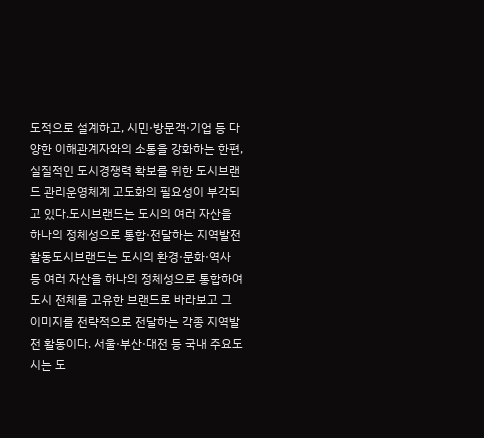도적으로 설계하고, 시민·방문객·기업 등 다양한 이해관계자와의 소통을 강화하는 한편, 실질적인 도시경쟁력 확보를 위한 도시브랜드 관리운영체계 고도화의 필요성이 부각되고 있다.도시브랜드는 도시의 여러 자산을 하나의 정체성으로 통합·전달하는 지역발전 활동도시브랜드는 도시의 환경·문화·역사 등 여러 자산을 하나의 정체성으로 통합하여 도시 전체를 고유한 브랜드로 바라보고 그 이미지를 전략적으로 전달하는 각종 지역발전 활동이다. 서울·부산·대전 등 국내 주요도시는 도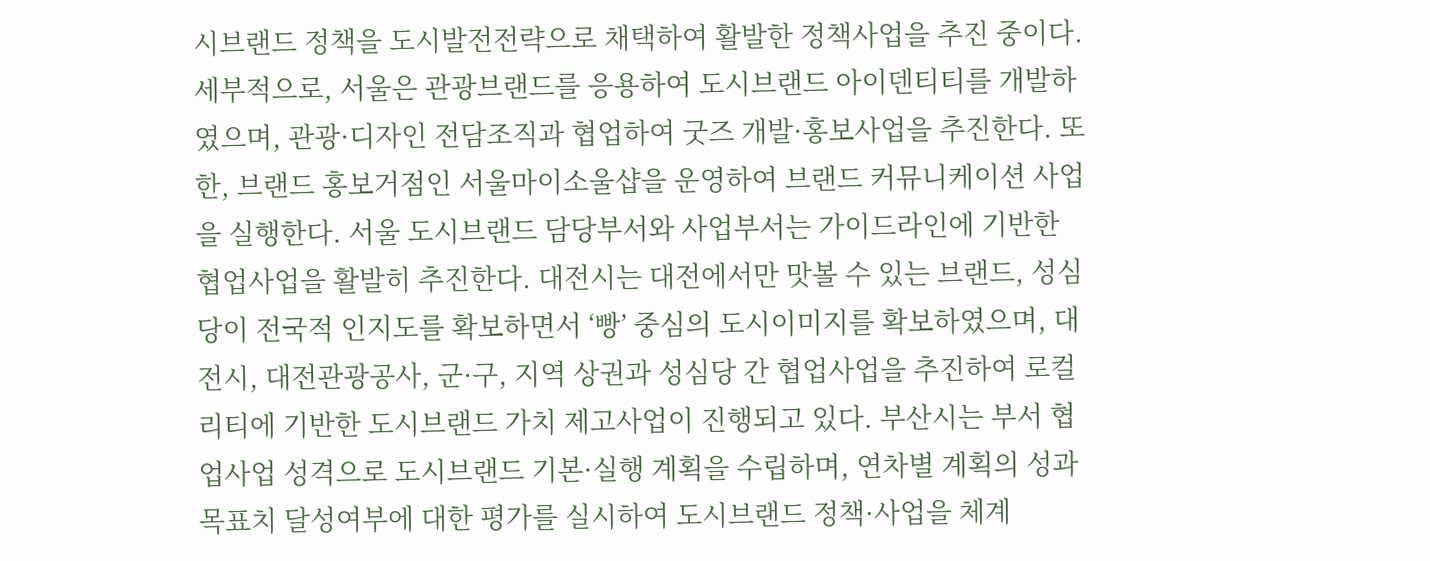시브랜드 정책을 도시발전전략으로 채택하여 활발한 정책사업을 추진 중이다. 세부적으로, 서울은 관광브랜드를 응용하여 도시브랜드 아이덴티티를 개발하였으며, 관광·디자인 전담조직과 협업하여 굿즈 개발·홍보사업을 추진한다. 또한, 브랜드 홍보거점인 서울마이소울샵을 운영하여 브랜드 커뮤니케이션 사업을 실행한다. 서울 도시브랜드 담당부서와 사업부서는 가이드라인에 기반한 협업사업을 활발히 추진한다. 대전시는 대전에서만 맛볼 수 있는 브랜드, 성심당이 전국적 인지도를 확보하면서 ‘빵’ 중심의 도시이미지를 확보하였으며, 대전시, 대전관광공사, 군·구, 지역 상권과 성심당 간 협업사업을 추진하여 로컬리티에 기반한 도시브랜드 가치 제고사업이 진행되고 있다. 부산시는 부서 협업사업 성격으로 도시브랜드 기본·실행 계획을 수립하며, 연차별 계획의 성과목표치 달성여부에 대한 평가를 실시하여 도시브랜드 정책·사업을 체계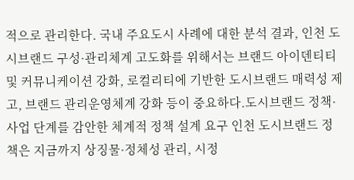적으로 관리한다. 국내 주요도시 사례에 대한 분석 결과, 인천 도시브랜드 구성·관리체계 고도화를 위해서는 브랜드 아이덴티티 및 커뮤니케이션 강화, 로컬리티에 기반한 도시브랜드 매력성 제고, 브랜드 관리운영체계 강화 등이 중요하다.도시브랜드 정책·사업 단계를 감안한 체계적 정책 설계 요구 인천 도시브랜드 정책은 지금까지 상징물·정체성 관리, 시정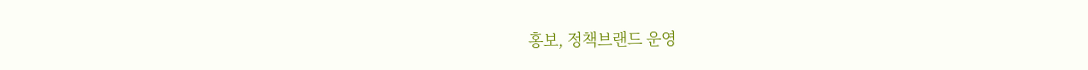홍보, 정책브랜드 운영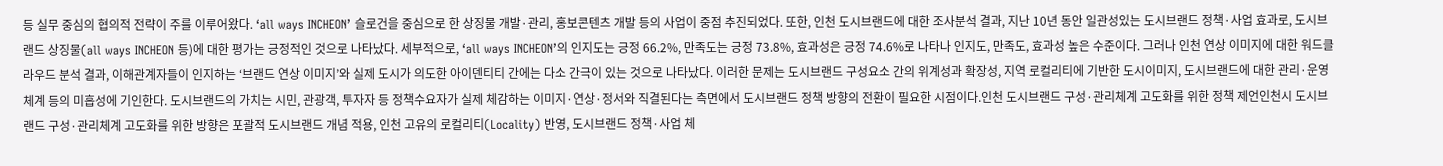등 실무 중심의 협의적 전략이 주를 이루어왔다. ‘all ways INCHEON’ 슬로건을 중심으로 한 상징물 개발·관리, 홍보콘텐츠 개발 등의 사업이 중점 추진되었다. 또한, 인천 도시브랜드에 대한 조사분석 결과, 지난 10년 동안 일관성있는 도시브랜드 정책·사업 효과로, 도시브랜드 상징물(all ways INCHEON 등)에 대한 평가는 긍정적인 것으로 나타났다. 세부적으로, ‘all ways INCHEON’의 인지도는 긍정 66.2%, 만족도는 긍정 73.8%, 효과성은 긍정 74.6%로 나타나 인지도, 만족도, 효과성 높은 수준이다. 그러나 인천 연상 이미지에 대한 워드클라우드 분석 결과, 이해관계자들이 인지하는 ‘브랜드 연상 이미지’와 실제 도시가 의도한 아이덴티티 간에는 다소 간극이 있는 것으로 나타났다. 이러한 문제는 도시브랜드 구성요소 간의 위계성과 확장성, 지역 로컬리티에 기반한 도시이미지, 도시브랜드에 대한 관리·운영 체계 등의 미흡성에 기인한다. 도시브랜드의 가치는 시민, 관광객, 투자자 등 정책수요자가 실제 체감하는 이미지·연상·정서와 직결된다는 측면에서 도시브랜드 정책 방향의 전환이 필요한 시점이다.인천 도시브랜드 구성·관리체계 고도화를 위한 정책 제언인천시 도시브랜드 구성·관리체계 고도화를 위한 방향은 포괄적 도시브랜드 개념 적용, 인천 고유의 로컬리티(Locality) 반영, 도시브랜드 정책·사업 체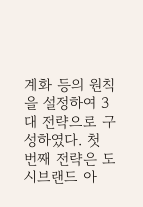계화 등의 원칙을 설정하여 3대 전략으로 구성하였다. 첫 번째 전략은 도시브랜드 아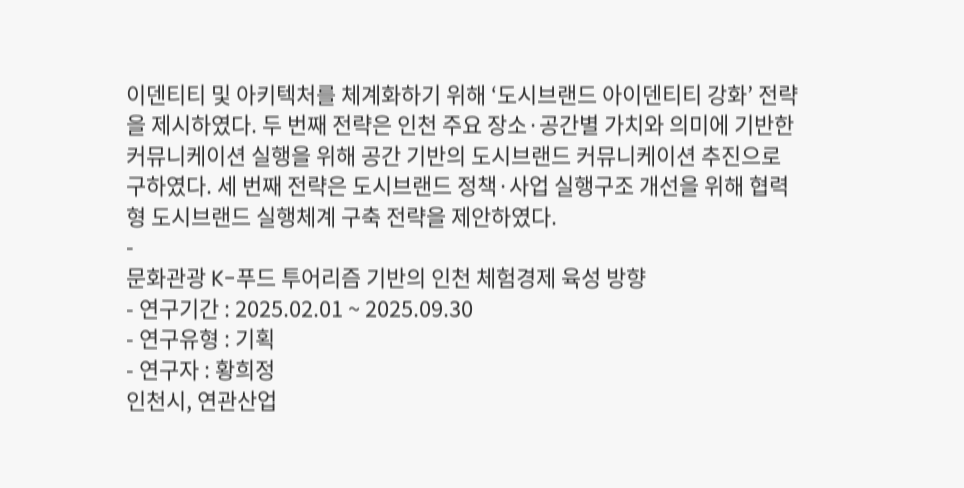이덴티티 및 아키텍처를 체계화하기 위해 ‘도시브랜드 아이덴티티 강화’ 전략을 제시하였다. 두 번째 전략은 인천 주요 장소·공간별 가치와 의미에 기반한 커뮤니케이션 실행을 위해 공간 기반의 도시브랜드 커뮤니케이션 추진으로 구하였다. 세 번째 전략은 도시브랜드 정책·사업 실행구조 개선을 위해 협력형 도시브랜드 실행체계 구축 전략을 제안하였다.
-
문화관광 K-푸드 투어리즘 기반의 인천 체험경제 육성 방향
- 연구기간 : 2025.02.01 ~ 2025.09.30
- 연구유형 : 기획
- 연구자 : 황희정
인천시, 연관산업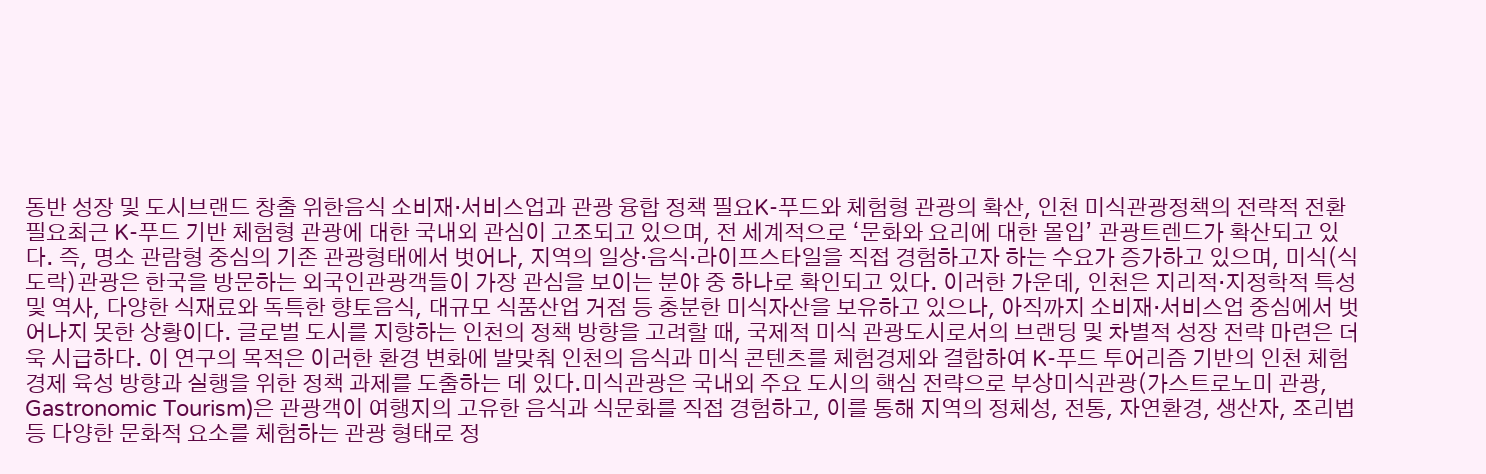동반 성장 및 도시브랜드 창출 위한음식 소비재·서비스업과 관광 융합 정책 필요K-푸드와 체험형 관광의 확산, 인천 미식관광정책의 전략적 전환 필요최근 K-푸드 기반 체험형 관광에 대한 국내외 관심이 고조되고 있으며, 전 세계적으로 ‘문화와 요리에 대한 몰입’ 관광트렌드가 확산되고 있다. 즉, 명소 관람형 중심의 기존 관광형태에서 벗어나, 지역의 일상·음식·라이프스타일을 직접 경험하고자 하는 수요가 증가하고 있으며, 미식(식도락)관광은 한국을 방문하는 외국인관광객들이 가장 관심을 보이는 분야 중 하나로 확인되고 있다. 이러한 가운데, 인천은 지리적·지정학적 특성 및 역사, 다양한 식재료와 독특한 향토음식, 대규모 식품산업 거점 등 충분한 미식자산을 보유하고 있으나, 아직까지 소비재·서비스업 중심에서 벗어나지 못한 상황이다. 글로벌 도시를 지향하는 인천의 정책 방향을 고려할 때, 국제적 미식 관광도시로서의 브랜딩 및 차별적 성장 전략 마련은 더욱 시급하다. 이 연구의 목적은 이러한 환경 변화에 발맞춰 인천의 음식과 미식 콘텐츠를 체험경제와 결합하여 K-푸드 투어리즘 기반의 인천 체험경제 육성 방향과 실행을 위한 정책 과제를 도출하는 데 있다.미식관광은 국내외 주요 도시의 핵심 전략으로 부상미식관광(가스트로노미 관광, Gastronomic Tourism)은 관광객이 여행지의 고유한 음식과 식문화를 직접 경험하고, 이를 통해 지역의 정체성, 전통, 자연환경, 생산자, 조리법 등 다양한 문화적 요소를 체험하는 관광 형태로 정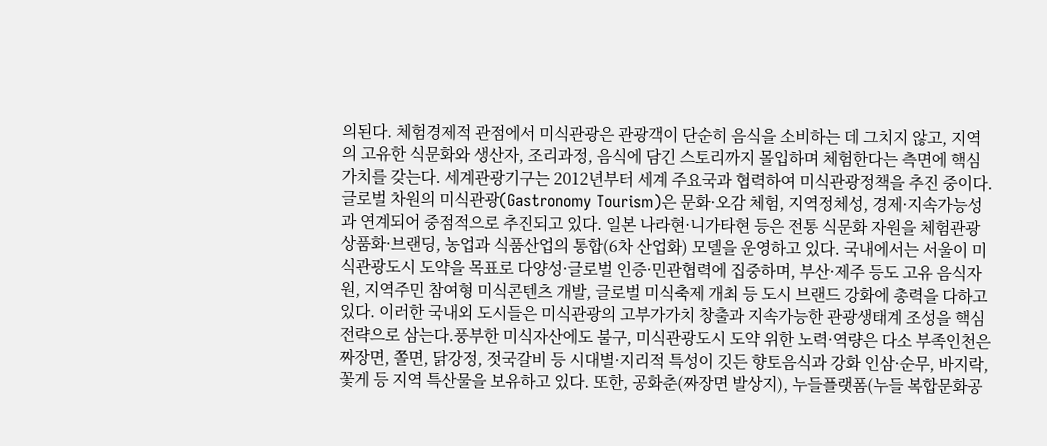의된다. 체험경제적 관점에서 미식관광은 관광객이 단순히 음식을 소비하는 데 그치지 않고, 지역의 고유한 식문화와 생산자, 조리과정, 음식에 담긴 스토리까지 몰입하며 체험한다는 측면에 핵심가치를 갖는다. 세계관광기구는 2012년부터 세계 주요국과 협력하여 미식관광정책을 추진 중이다. 글로벌 차원의 미식관광(Gastronomy Tourism)은 문화·오감 체험, 지역정체성, 경제·지속가능성과 연계되어 중점적으로 추진되고 있다. 일본 나라현·니가타현 등은 전통 식문화 자원을 체험관광 상품화·브랜딩, 농업과 식품산업의 통합(6차 산업화) 모델을 운영하고 있다. 국내에서는 서울이 미식관광도시 도약을 목표로 다양성·글로벌 인증·민관협력에 집중하며, 부산·제주 등도 고유 음식자원, 지역주민 참여형 미식콘텐츠 개발, 글로벌 미식축제 개최 등 도시 브랜드 강화에 총력을 다하고 있다. 이러한 국내외 도시들은 미식관광의 고부가가치 창출과 지속가능한 관광생태계 조성을 핵심 전략으로 삼는다.풍부한 미식자산에도 불구, 미식관광도시 도약 위한 노력·역량은 다소 부족인천은 짜장면, 쫄면, 닭강정, 젓국갈비 등 시대별·지리적 특성이 깃든 향토음식과 강화 인삼·순무, 바지락, 꽃게 등 지역 특산물을 보유하고 있다. 또한, 공화춘(짜장면 발상지), 누들플랫폼(누들 복합문화공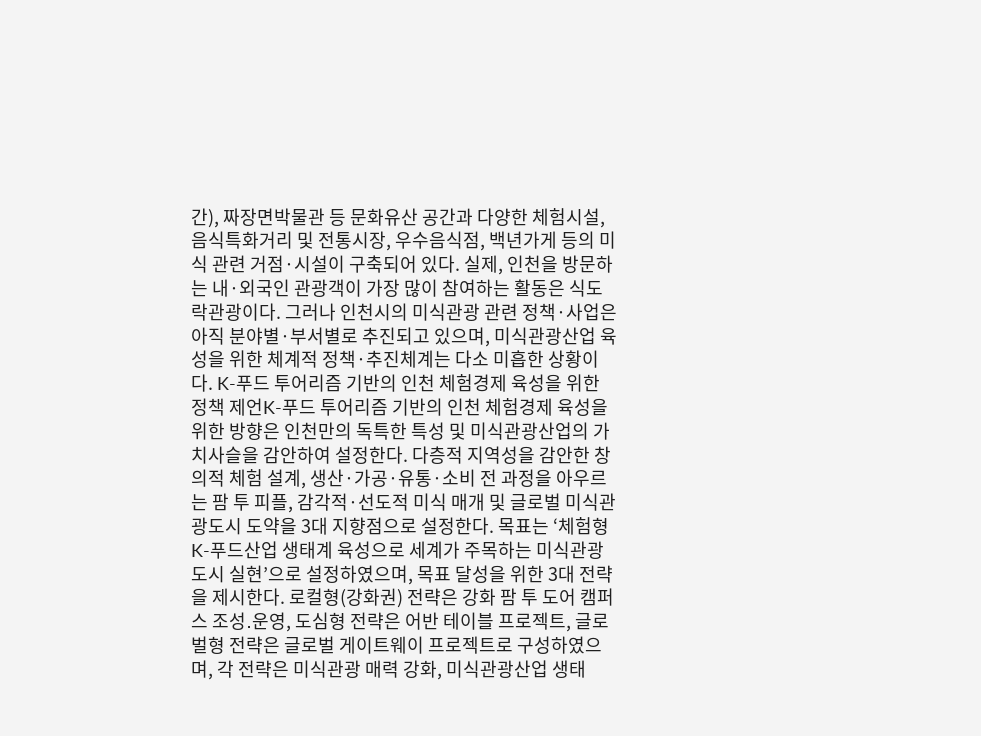간), 짜장면박물관 등 문화유산 공간과 다양한 체험시설, 음식특화거리 및 전통시장, 우수음식점, 백년가게 등의 미식 관련 거점·시설이 구축되어 있다. 실제, 인천을 방문하는 내·외국인 관광객이 가장 많이 참여하는 활동은 식도락관광이다. 그러나 인천시의 미식관광 관련 정책·사업은 아직 분야별·부서별로 추진되고 있으며, 미식관광산업 육성을 위한 체계적 정책·추진체계는 다소 미흡한 상황이다. K-푸드 투어리즘 기반의 인천 체험경제 육성을 위한 정책 제언K-푸드 투어리즘 기반의 인천 체험경제 육성을 위한 방향은 인천만의 독특한 특성 및 미식관광산업의 가치사슬을 감안하여 설정한다. 다층적 지역성을 감안한 창의적 체험 설계, 생산·가공·유통·소비 전 과정을 아우르는 팜 투 피플, 감각적·선도적 미식 매개 및 글로벌 미식관광도시 도약을 3대 지향점으로 설정한다. 목표는 ‘체험형 K-푸드산업 생태계 육성으로 세계가 주목하는 미식관광도시 실현’으로 설정하였으며, 목표 달성을 위한 3대 전략을 제시한다. 로컬형(강화권) 전략은 강화 팜 투 도어 캠퍼스 조성․운영, 도심형 전략은 어반 테이블 프로젝트, 글로벌형 전략은 글로벌 게이트웨이 프로젝트로 구성하였으며, 각 전략은 미식관광 매력 강화, 미식관광산업 생태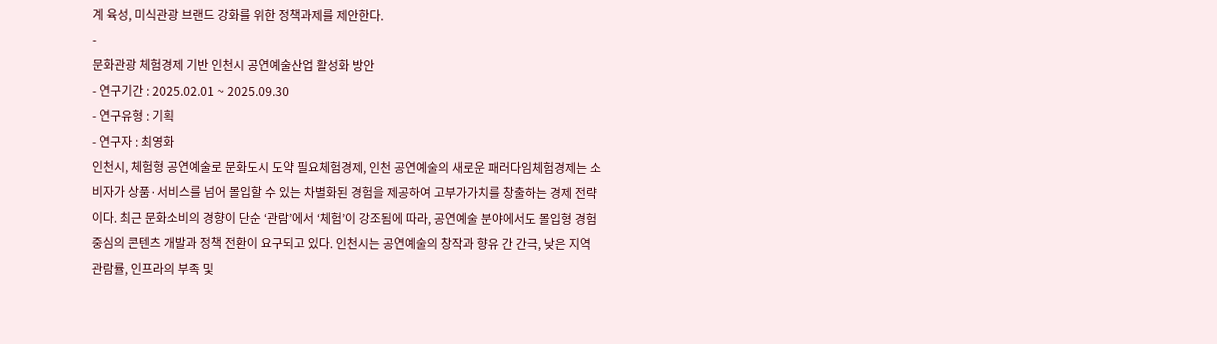계 육성, 미식관광 브랜드 강화를 위한 정책과제를 제안한다.
-
문화관광 체험경제 기반 인천시 공연예술산업 활성화 방안
- 연구기간 : 2025.02.01 ~ 2025.09.30
- 연구유형 : 기획
- 연구자 : 최영화
인천시, 체험형 공연예술로 문화도시 도약 필요체험경제, 인천 공연예술의 새로운 패러다임체험경제는 소비자가 상품·서비스를 넘어 몰입할 수 있는 차별화된 경험을 제공하여 고부가가치를 창출하는 경제 전략이다. 최근 문화소비의 경향이 단순 ‘관람’에서 ‘체험’이 강조됨에 따라, 공연예술 분야에서도 몰입형 경험 중심의 콘텐츠 개발과 정책 전환이 요구되고 있다. 인천시는 공연예술의 창작과 향유 간 간극, 낮은 지역 관람률, 인프라의 부족 및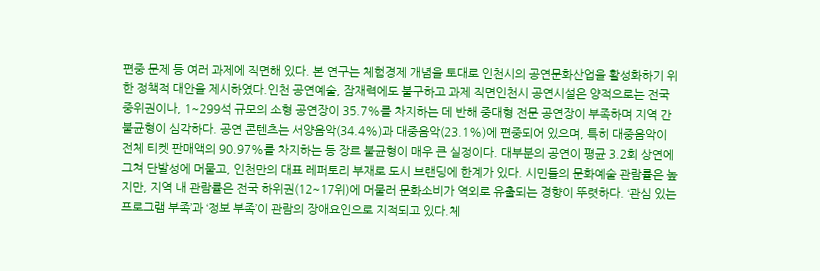편중 문제 등 여러 과제에 직면해 있다. 본 연구는 체험경제 개념을 토대로 인천시의 공연문화산업을 활성화하기 위한 정책적 대안을 제시하였다.인천 공연예술, 잠재력에도 불구하고 과제 직면인천시 공연시설은 양적으로는 전국 중위권이나, 1~299석 규모의 소형 공연장이 35.7%를 차지하는 데 반해 중대형 전문 공연장이 부족하며 지역 간 불균형이 심각하다. 공연 콘텐츠는 서양음악(34.4%)과 대중음악(23.1%)에 편중되어 있으며, 특히 대중음악이 전체 티켓 판매액의 90.97%를 차지하는 등 장르 불균형이 매우 큰 실정이다. 대부분의 공연이 평균 3.2회 상연에 그쳐 단발성에 머물고, 인천만의 대표 레퍼토리 부재로 도시 브랜딩에 한계가 있다. 시민들의 문화예술 관람률은 높지만, 지역 내 관람률은 전국 하위권(12~17위)에 머물러 문화소비가 역외로 유출되는 경향이 뚜렷하다. ‘관심 있는 프로그램 부족’과 ‘정보 부족’이 관람의 장애요인으로 지적되고 있다.체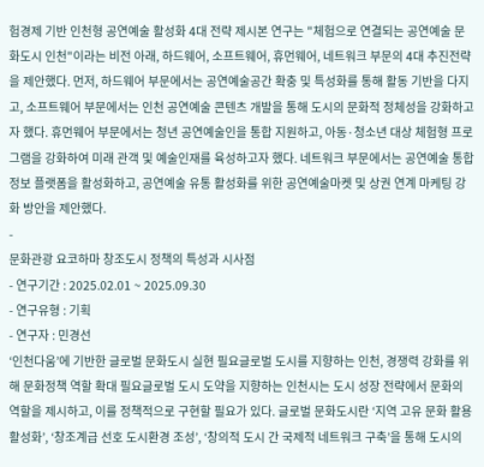험경제 기반 인천형 공연예술 활성화 4대 전략 제시본 연구는 "체험으로 연결되는 공연예술 문화도시 인천"이라는 비전 아래, 하드웨어, 소프트웨어, 휴먼웨어, 네트워크 부문의 4대 추진전략을 제안했다. 먼저, 하드웨어 부문에서는 공연예술공간 확충 및 특성화를 통해 활동 기반을 다지고, 소프트웨어 부문에서는 인천 공연예술 콘텐츠 개발을 통해 도시의 문화적 정체성을 강화하고자 했다. 휴먼웨어 부문에서는 청년 공연예술인을 통합 지원하고, 아동·청소년 대상 체험형 프로그램을 강화하여 미래 관객 및 예술인재를 육성하고자 했다. 네트워크 부문에서는 공연예술 통합 정보 플랫폼을 활성화하고, 공연예술 유통 활성화를 위한 공연예술마켓 및 상권 연계 마케팅 강화 방안을 제안했다.
-
문화관광 요코하마 창조도시 정책의 특성과 시사점
- 연구기간 : 2025.02.01 ~ 2025.09.30
- 연구유형 : 기획
- 연구자 : 민경선
‘인천다움’에 기반한 글로벌 문화도시 실현 필요글로벌 도시를 지향하는 인천, 경쟁력 강화를 위해 문화정책 역할 확대 필요글로벌 도시 도약을 지향하는 인천시는 도시 성장 전략에서 문화의 역할을 제시하고, 이를 정책적으로 구현할 필요가 있다. 글로벌 문화도시란 ‘지역 고유 문화 활용 활성화’, ‘창조계급 선호 도시환경 조성’, ‘창의적 도시 간 국제적 네트워크 구축’을 통해 도시의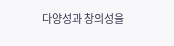다양성과 창의성을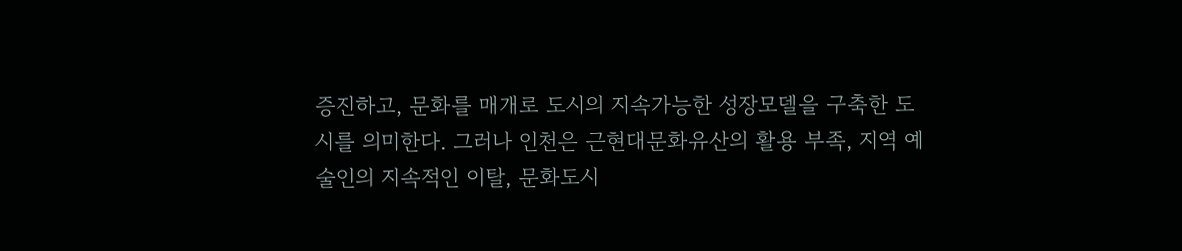증진하고, 문화를 매개로 도시의 지속가능한 성장모델을 구축한 도시를 의미한다. 그러나 인천은 근현대문화유산의 활용 부족, 지역 예술인의 지속적인 이탈, 문화도시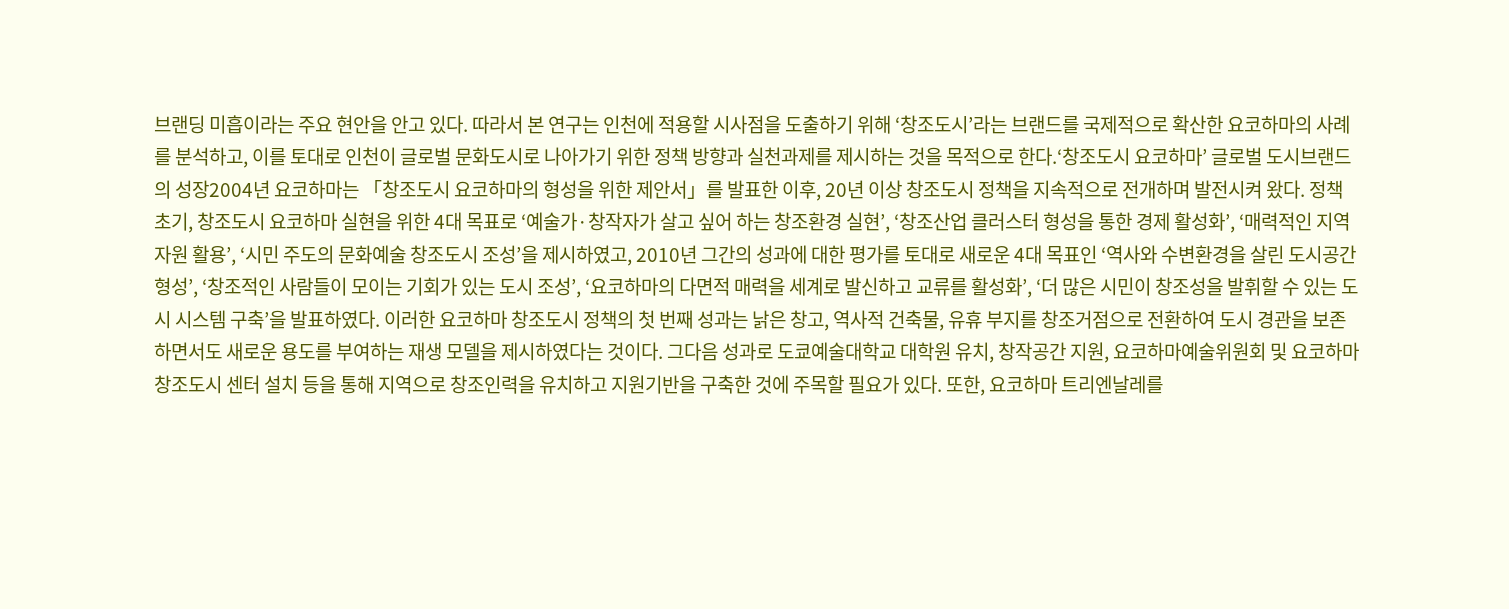브랜딩 미흡이라는 주요 현안을 안고 있다. 따라서 본 연구는 인천에 적용할 시사점을 도출하기 위해 ‘창조도시’라는 브랜드를 국제적으로 확산한 요코하마의 사례를 분석하고, 이를 토대로 인천이 글로벌 문화도시로 나아가기 위한 정책 방향과 실천과제를 제시하는 것을 목적으로 한다.‘창조도시 요코하마’ 글로벌 도시브랜드의 성장2004년 요코하마는 「창조도시 요코하마의 형성을 위한 제안서」를 발표한 이후, 20년 이상 창조도시 정책을 지속적으로 전개하며 발전시켜 왔다. 정책 초기, 창조도시 요코하마 실현을 위한 4대 목표로 ‘예술가·창작자가 살고 싶어 하는 창조환경 실현’, ‘창조산업 클러스터 형성을 통한 경제 활성화’, ‘매력적인 지역자원 활용’, ‘시민 주도의 문화예술 창조도시 조성’을 제시하였고, 2010년 그간의 성과에 대한 평가를 토대로 새로운 4대 목표인 ‘역사와 수변환경을 살린 도시공간 형성’, ‘창조적인 사람들이 모이는 기회가 있는 도시 조성’, ‘요코하마의 다면적 매력을 세계로 발신하고 교류를 활성화’, ‘더 많은 시민이 창조성을 발휘할 수 있는 도시 시스템 구축’을 발표하였다. 이러한 요코하마 창조도시 정책의 첫 번째 성과는 낡은 창고, 역사적 건축물, 유휴 부지를 창조거점으로 전환하여 도시 경관을 보존하면서도 새로운 용도를 부여하는 재생 모델을 제시하였다는 것이다. 그다음 성과로 도쿄예술대학교 대학원 유치, 창작공간 지원, 요코하마예술위원회 및 요코하마 창조도시 센터 설치 등을 통해 지역으로 창조인력을 유치하고 지원기반을 구축한 것에 주목할 필요가 있다. 또한, 요코하마 트리엔날레를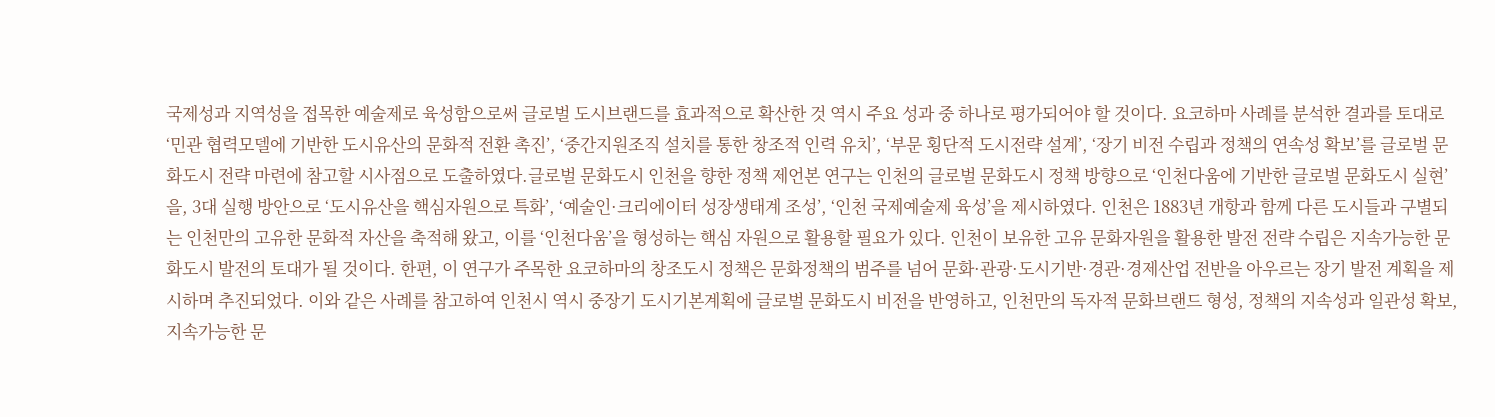국제성과 지역성을 접목한 예술제로 육성함으로써 글로벌 도시브랜드를 효과적으로 확산한 것 역시 주요 성과 중 하나로 평가되어야 할 것이다. 요코하마 사례를 분석한 결과를 토대로 ‘민관 협력모델에 기반한 도시유산의 문화적 전환 촉진’, ‘중간지원조직 설치를 통한 창조적 인력 유치’, ‘부문 횡단적 도시전략 설계’, ‘장기 비전 수립과 정책의 연속성 확보’를 글로벌 문화도시 전략 마련에 참고할 시사점으로 도출하였다.글로벌 문화도시 인천을 향한 정책 제언본 연구는 인천의 글로벌 문화도시 정책 방향으로 ‘인천다움에 기반한 글로벌 문화도시 실현’을, 3대 실행 방안으로 ‘도시유산을 핵심자원으로 특화’, ‘예술인·크리에이터 성장생태계 조성’, ‘인천 국제예술제 육성’을 제시하였다. 인천은 1883년 개항과 함께 다른 도시들과 구별되는 인천만의 고유한 문화적 자산을 축적해 왔고, 이를 ‘인천다움’을 형성하는 핵심 자원으로 활용할 필요가 있다. 인천이 보유한 고유 문화자원을 활용한 발전 전략 수립은 지속가능한 문화도시 발전의 토대가 될 것이다. 한편, 이 연구가 주목한 요코하마의 창조도시 정책은 문화정책의 범주를 넘어 문화·관광·도시기반·경관·경제산업 전반을 아우르는 장기 발전 계획을 제시하며 추진되었다. 이와 같은 사례를 참고하여 인천시 역시 중장기 도시기본계획에 글로벌 문화도시 비전을 반영하고, 인천만의 독자적 문화브랜드 형성, 정책의 지속성과 일관성 확보, 지속가능한 문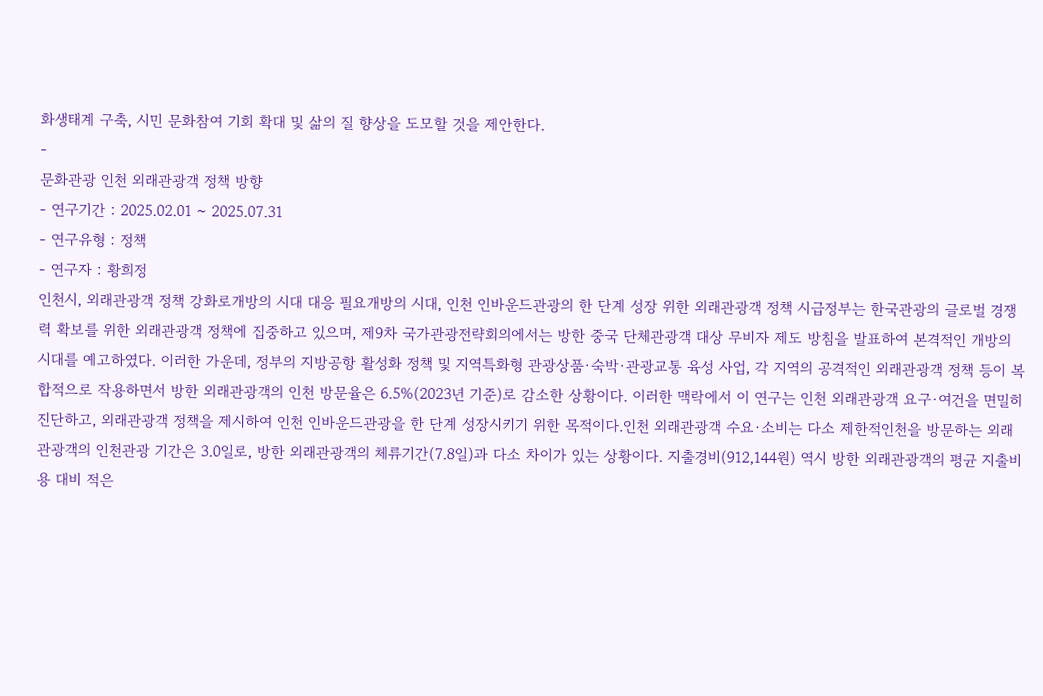화생태계 구축, 시민 문화참여 기회 확대 및 삶의 질 향상을 도모할 것을 제안한다.
-
문화관광 인천 외래관광객 정책 방향
- 연구기간 : 2025.02.01 ~ 2025.07.31
- 연구유형 : 정책
- 연구자 : 황희정
인천시, 외래관광객 정책 강화로개방의 시대 대응 필요개방의 시대, 인천 인바운드관광의 한 단계 성장 위한 외래관광객 정책 시급정부는 한국관광의 글로벌 경쟁력 확보를 위한 외래관광객 정책에 집중하고 있으며, 제9차 국가관광전략회의에서는 방한 중국 단체관광객 대상 무비자 제도 방침을 발표하여 본격적인 개방의 시대를 예고하였다. 이러한 가운데, 정부의 지방공항 활성화 정책 및 지역특화형 관광상품·숙박·관광교통 육성 사업, 각 지역의 공격적인 외래관광객 정책 등이 복합적으로 작용하면서 방한 외래관광객의 인천 방문율은 6.5%(2023년 기준)로 감소한 상황이다. 이러한 맥락에서 이 연구는 인천 외래관광객 요구·여건을 면밀히 진단하고, 외래관광객 정책을 제시하여 인천 인바운드관광을 한 단계 성장시키기 위한 목적이다.인천 외래관광객 수요·소비는 다소 제한적인천을 방문하는 외래관광객의 인천관광 기간은 3.0일로, 방한 외래관광객의 체류기간(7.8일)과 다소 차이가 있는 상황이다. 지출경비(912,144원) 역시 방한 외래관광객의 평균 지출비용 대비 적은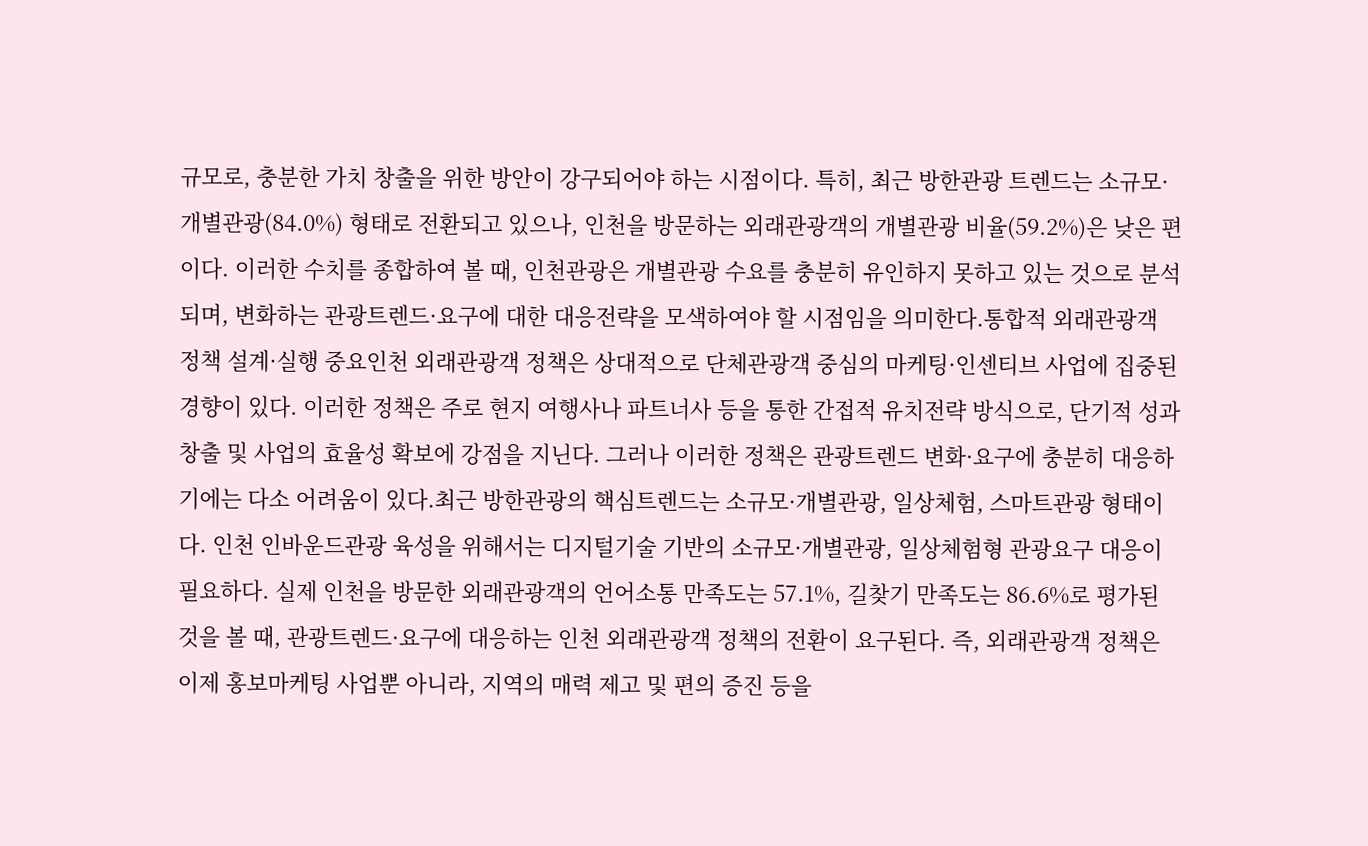규모로, 충분한 가치 창출을 위한 방안이 강구되어야 하는 시점이다. 특히, 최근 방한관광 트렌드는 소규모·개별관광(84.0%) 형태로 전환되고 있으나, 인천을 방문하는 외래관광객의 개별관광 비율(59.2%)은 낮은 편이다. 이러한 수치를 종합하여 볼 때, 인천관광은 개별관광 수요를 충분히 유인하지 못하고 있는 것으로 분석되며, 변화하는 관광트렌드·요구에 대한 대응전략을 모색하여야 할 시점임을 의미한다.통합적 외래관광객 정책 설계·실행 중요인천 외래관광객 정책은 상대적으로 단체관광객 중심의 마케팅·인센티브 사업에 집중된 경향이 있다. 이러한 정책은 주로 현지 여행사나 파트너사 등을 통한 간접적 유치전략 방식으로, 단기적 성과 창출 및 사업의 효율성 확보에 강점을 지닌다. 그러나 이러한 정책은 관광트렌드 변화·요구에 충분히 대응하기에는 다소 어려움이 있다.최근 방한관광의 핵심트렌드는 소규모·개별관광, 일상체험, 스마트관광 형태이다. 인천 인바운드관광 육성을 위해서는 디지털기술 기반의 소규모·개별관광, 일상체험형 관광요구 대응이 필요하다. 실제 인천을 방문한 외래관광객의 언어소통 만족도는 57.1%, 길찾기 만족도는 86.6%로 평가된 것을 볼 때, 관광트렌드·요구에 대응하는 인천 외래관광객 정책의 전환이 요구된다. 즉, 외래관광객 정책은 이제 홍보마케팅 사업뿐 아니라, 지역의 매력 제고 및 편의 증진 등을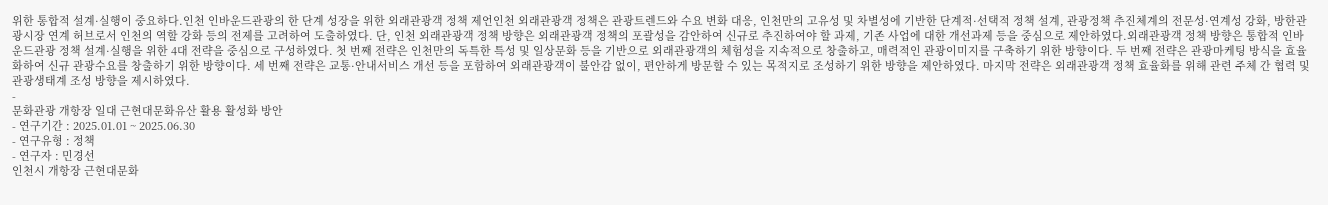위한 통합적 설계·실행이 중요하다.인천 인바운드관광의 한 단계 성장을 위한 외래관광객 정책 제언인천 외래관광객 정책은 관광트렌드와 수요 변화 대응, 인천만의 고유성 및 차별성에 기반한 단계적·선택적 정책 설계, 관광정책 추진체계의 전문성·연계성 강화, 방한관광시장 연계 허브로서 인천의 역할 강화 등의 전제를 고려하여 도출하였다. 단, 인천 외래관광객 정책 방향은 외래관광객 정책의 포괄성을 감안하여 신규로 추진하여야 할 과제, 기존 사업에 대한 개선과제 등을 중심으로 제안하였다.외래관광객 정책 방향은 통합적 인바운드관광 정책 설계·실행을 위한 4대 전략을 중심으로 구성하였다. 첫 번째 전략은 인천만의 독특한 특성 및 일상문화 등을 기반으로 외래관광객의 체험성을 지속적으로 창출하고, 매력적인 관광이미지를 구축하기 위한 방향이다. 두 번째 전략은 관광마케팅 방식을 효율화하여 신규 관광수요를 창출하기 위한 방향이다. 세 번째 전략은 교통·안내서비스 개선 등을 포함하여 외래관광객이 불안감 없이, 편안하게 방문할 수 있는 목적지로 조성하기 위한 방향을 제안하였다. 마지막 전략은 외래관광객 정책 효율화를 위해 관련 주체 간 협력 및 관광생태계 조성 방향을 제시하였다.
-
문화관광 개항장 일대 근현대문화유산 활용 활성화 방안
- 연구기간 : 2025.01.01 ~ 2025.06.30
- 연구유형 : 정책
- 연구자 : 민경선
인천시 개항장 근현대문화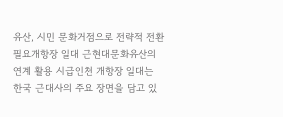유산, 시민 문화거점으로 전략적 전환 필요개항장 일대 근현대문화유산의 연계 활용 시급인천 개항장 일대는 한국 근대사의 주요 장면을 담고 있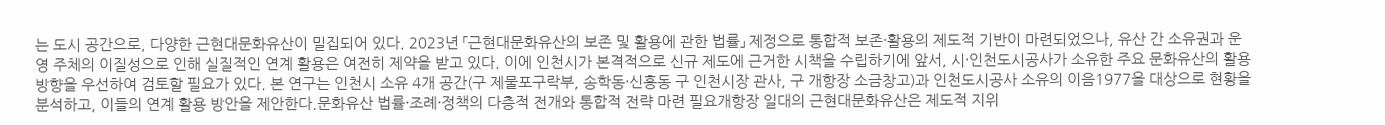는 도시 공간으로, 다양한 근현대문화유산이 밀집되어 있다. 2023년 「근현대문화유산의 보존 및 활용에 관한 법률」 제정으로 통합적 보존·활용의 제도적 기반이 마련되었으나, 유산 간 소유권과 운영 주체의 이질성으로 인해 실질적인 연계 활용은 여전히 제약을 받고 있다. 이에 인천시가 본격적으로 신규 제도에 근거한 시책을 수립하기에 앞서, 시·인천도시공사가 소유한 주요 문화유산의 활용 방향을 우선하여 검토할 필요가 있다. 본 연구는 인천시 소유 4개 공간(구 제물포구락부, 송학동·신흥동 구 인천시장 관사, 구 개항장 소금창고)과 인천도시공사 소유의 이음1977을 대상으로 현황을 분석하고, 이들의 연계 활용 방안을 제안한다.문화유산 법률·조례·정책의 다층적 전개와 통합적 전략 마련 필요개항장 일대의 근현대문화유산은 제도적 지위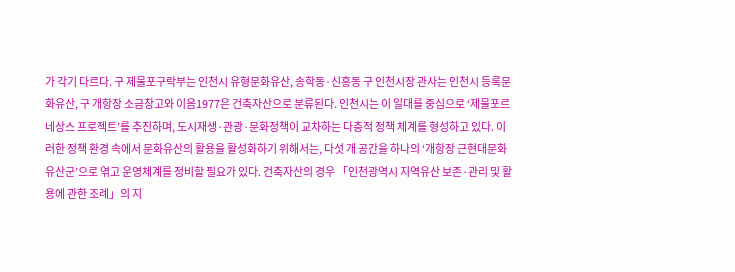가 각기 다르다. 구 제물포구락부는 인천시 유형문화유산, 송학동·신흥동 구 인천시장 관사는 인천시 등록문화유산, 구 개항장 소금창고와 이음1977은 건축자산으로 분류된다. 인천시는 이 일대를 중심으로 ‘제물포르네상스 프로젝트’를 추진하며, 도시재생·관광·문화정책이 교차하는 다층적 정책 체계를 형성하고 있다. 이러한 정책 환경 속에서 문화유산의 활용을 활성화하기 위해서는, 다섯 개 공간을 하나의 ‘개항장 근현대문화유산군’으로 엮고 운영체계를 정비할 필요가 있다. 건축자산의 경우 「인천광역시 지역유산 보존·관리 및 활용에 관한 조례」의 지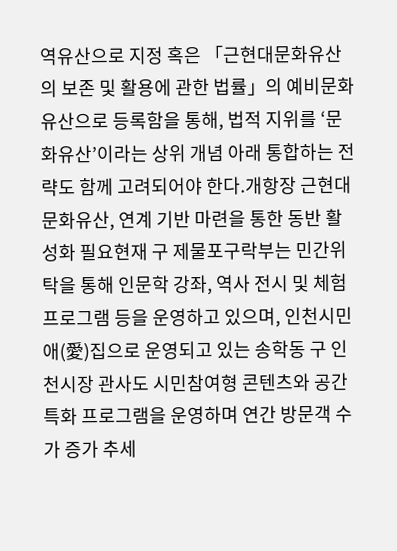역유산으로 지정 혹은 「근현대문화유산의 보존 및 활용에 관한 법률」의 예비문화유산으로 등록함을 통해, 법적 지위를 ‘문화유산’이라는 상위 개념 아래 통합하는 전략도 함께 고려되어야 한다.개항장 근현대문화유산, 연계 기반 마련을 통한 동반 활성화 필요현재 구 제물포구락부는 민간위탁을 통해 인문학 강좌, 역사 전시 및 체험 프로그램 등을 운영하고 있으며, 인천시민애(愛)집으로 운영되고 있는 송학동 구 인천시장 관사도 시민참여형 콘텐츠와 공간 특화 프로그램을 운영하며 연간 방문객 수가 증가 추세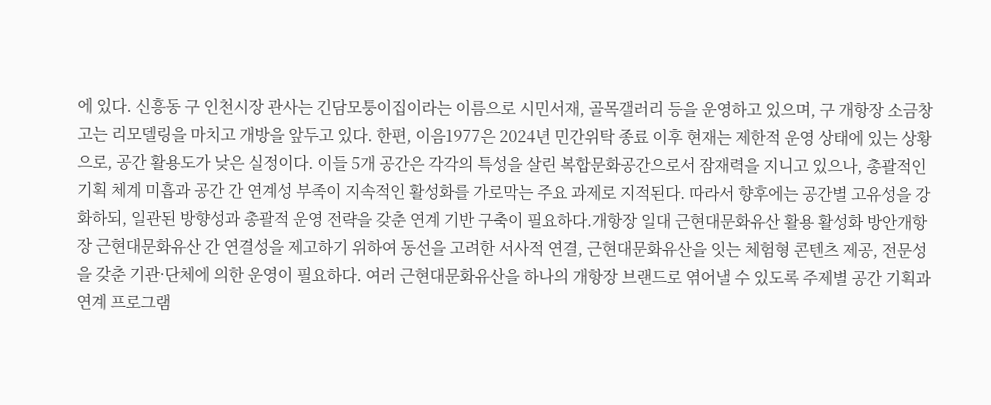에 있다. 신흥동 구 인천시장 관사는 긴담모퉁이집이라는 이름으로 시민서재, 골목갤러리 등을 운영하고 있으며, 구 개항장 소금창고는 리모델링을 마치고 개방을 앞두고 있다. 한편, 이음1977은 2024년 민간위탁 종료 이후 현재는 제한적 운영 상태에 있는 상황으로, 공간 활용도가 낮은 실정이다. 이들 5개 공간은 각각의 특성을 살린 복합문화공간으로서 잠재력을 지니고 있으나, 총괄적인 기획 체계 미흡과 공간 간 연계성 부족이 지속적인 활성화를 가로막는 주요 과제로 지적된다. 따라서 향후에는 공간별 고유성을 강화하되, 일관된 방향성과 총괄적 운영 전략을 갖춘 연계 기반 구축이 필요하다.개항장 일대 근현대문화유산 활용 활성화 방안개항장 근현대문화유산 간 연결성을 제고하기 위하여 동선을 고려한 서사적 연결, 근현대문화유산을 잇는 체험형 콘텐츠 제공, 전문성을 갖춘 기관·단체에 의한 운영이 필요하다. 여러 근현대문화유산을 하나의 개항장 브랜드로 엮어낼 수 있도록 주제별 공간 기획과 연계 프로그램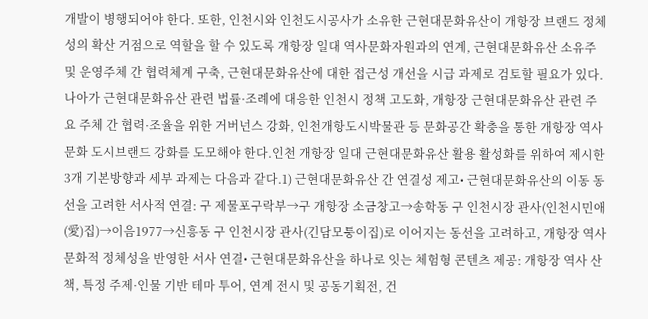개발이 병행되어야 한다. 또한, 인천시와 인천도시공사가 소유한 근현대문화유산이 개항장 브랜드 정체성의 확산 거점으로 역할을 할 수 있도록 개항장 일대 역사문화자원과의 연계, 근현대문화유산 소유주 및 운영주체 간 협력체계 구축, 근현대문화유산에 대한 접근성 개선을 시급 과제로 검토할 필요가 있다. 나아가 근현대문화유산 관련 법률·조례에 대응한 인천시 정책 고도화, 개항장 근현대문화유산 관련 주요 주체 간 협력·조율을 위한 거버넌스 강화, 인천개항도시박물관 등 문화공간 확충을 통한 개항장 역사문화 도시브랜드 강화를 도모해야 한다.인천 개항장 일대 근현대문화유산 활용 활성화를 위하여 제시한 3개 기본방향과 세부 과제는 다음과 같다.1) 근현대문화유산 간 연결성 제고• 근현대문화유산의 이동 동선을 고려한 서사적 연결: 구 제물포구락부→구 개항장 소금창고→송학동 구 인천시장 관사(인천시민애(愛)집)→이음1977→신흥동 구 인천시장 관사(긴담모퉁이집)로 이어지는 동선을 고려하고, 개항장 역사문화적 정체성을 반영한 서사 연결• 근현대문화유산을 하나로 잇는 체험형 콘텐츠 제공: 개항장 역사 산책, 특정 주제·인물 기반 테마 투어, 연계 전시 및 공동기획전, 건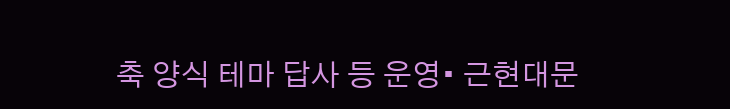축 양식 테마 답사 등 운영• 근현대문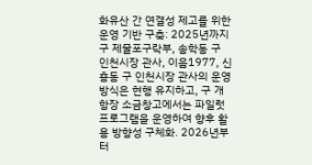화유산 간 연결성 제고를 위한 운영 기반 구축: 2025년까지 구 제물포구락부, 송학동 구 인천시장 관사, 이음1977, 신흥동 구 인천시장 관사의 운영 방식은 현행 유지하고, 구 개항장 소금창고에서는 파일럿 프로그램을 운영하여 향후 활용 방향성 구체화. 2026년부터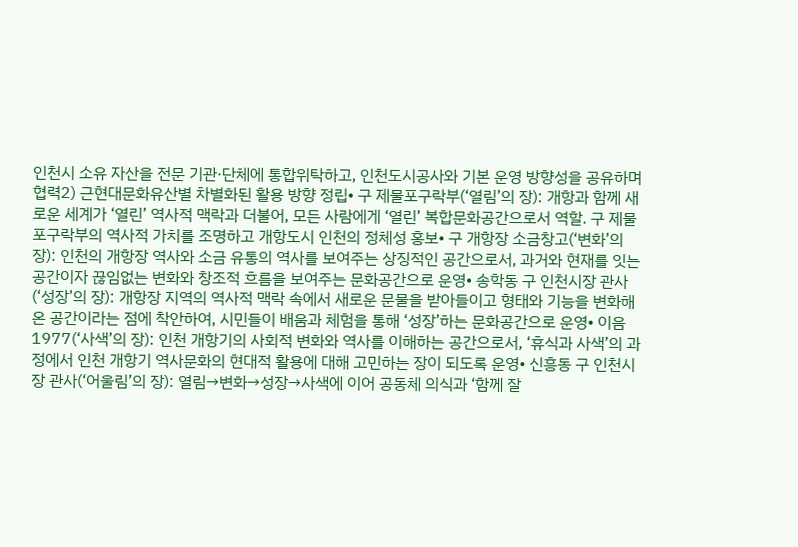인천시 소유 자산을 전문 기관·단체에 통합위탁하고, 인천도시공사와 기본 운영 방향성을 공유하며 협력2) 근현대문화유산별 차별화된 활용 방향 정립• 구 제물포구락부(‘열림’의 장): 개항과 함께 새로운 세계가 ‘열린’ 역사적 맥락과 더불어, 모든 사람에게 ‘열린’ 복합문화공간으로서 역할. 구 제물포구락부의 역사적 가치를 조명하고 개항도시 인천의 정체성 홍보• 구 개항장 소금창고(‘변화’의 장): 인천의 개항장 역사와 소금 유통의 역사를 보여주는 상징적인 공간으로서, 과거와 현재를 잇는 공간이자 끊임없는 변화와 창조적 흐름을 보여주는 문화공간으로 운영• 송학동 구 인천시장 관사(‘성장’의 장): 개항장 지역의 역사적 맥락 속에서 새로운 문물을 받아들이고 형태와 기능을 변화해 온 공간이라는 점에 착안하여, 시민들이 배움과 체험을 통해 ‘성장’하는 문화공간으로 운영• 이음1977(‘사색’의 장): 인천 개항기의 사회적 변화와 역사를 이해하는 공간으로서, ‘휴식과 사색’의 과정에서 인천 개항기 역사문화의 현대적 활용에 대해 고민하는 장이 되도록 운영• 신흥동 구 인천시장 관사(‘어울림’의 장): 열림→변화→성장→사색에 이어 공동체 의식과 ‘함께 잘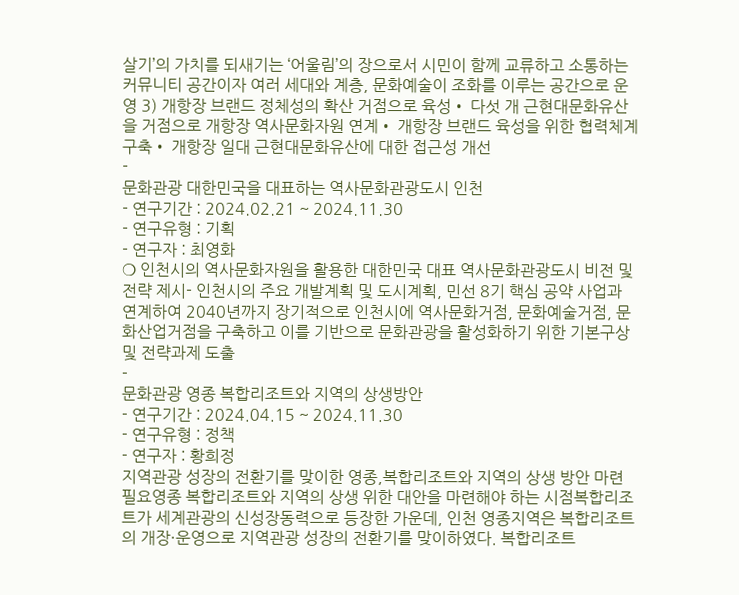살기’의 가치를 되새기는 ‘어울림’의 장으로서 시민이 함께 교류하고 소통하는 커뮤니티 공간이자 여러 세대와 계층, 문화예술이 조화를 이루는 공간으로 운영 3) 개항장 브랜드 정체성의 확산 거점으로 육성• 다섯 개 근현대문화유산을 거점으로 개항장 역사문화자원 연계• 개항장 브랜드 육성을 위한 협력체계 구축• 개항장 일대 근현대문화유산에 대한 접근성 개선
-
문화관광 대한민국을 대표하는 역사문화관광도시 인천
- 연구기간 : 2024.02.21 ~ 2024.11.30
- 연구유형 : 기획
- 연구자 : 최영화
❍ 인천시의 역사문화자원을 활용한 대한민국 대표 역사문화관광도시 비전 및 전략 제시- 인천시의 주요 개발계획 및 도시계획, 민선 8기 핵심 공약 사업과 연계하여 2040년까지 장기적으로 인천시에 역사문화거점, 문화예술거점, 문화산업거점을 구축하고 이를 기반으로 문화관광을 활성화하기 위한 기본구상 및 전략과제 도출
-
문화관광 영종 복합리조트와 지역의 상생방안
- 연구기간 : 2024.04.15 ~ 2024.11.30
- 연구유형 : 정책
- 연구자 : 황희정
지역관광 성장의 전환기를 맞이한 영종,복합리조트와 지역의 상생 방안 마련 필요영종 복합리조트와 지역의 상생 위한 대안을 마련해야 하는 시점복합리조트가 세계관광의 신성장동력으로 등장한 가운데, 인천 영종지역은 복합리조트의 개장·운영으로 지역관광 성장의 전환기를 맞이하였다. 복합리조트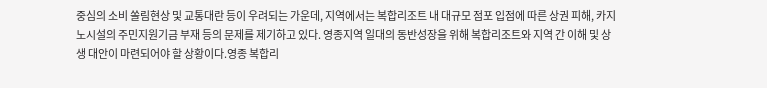중심의 소비 쏠림현상 및 교통대란 등이 우려되는 가운데, 지역에서는 복합리조트 내 대규모 점포 입점에 따른 상권 피해, 카지노시설의 주민지원기금 부재 등의 문제를 제기하고 있다. 영종지역 일대의 동반성장을 위해 복합리조트와 지역 간 이해 및 상생 대안이 마련되어야 할 상황이다.영종 복합리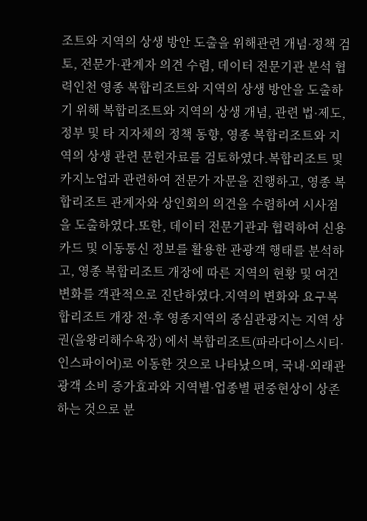조트와 지역의 상생 방안 도출을 위해관련 개념·정책 검토, 전문가·관계자 의견 수렴, 데이터 전문기관 분석 협력인천 영종 복합리조트와 지역의 상생 방안을 도출하기 위해 복합리조트와 지역의 상생 개념, 관련 법·제도, 정부 및 타 지자체의 정책 동향, 영종 복합리조트와 지역의 상생 관련 문헌자료를 검토하였다.복합리조트 및 카지노업과 관련하여 전문가 자문을 진행하고, 영종 복합리조트 관계자와 상인회의 의견을 수렴하여 시사점을 도출하였다.또한, 데이터 전문기관과 협력하여 신용카드 및 이동통신 정보를 활용한 관광객 행태를 분석하고, 영종 복합리조트 개장에 따른 지역의 현황 및 여건 변화를 객관적으로 진단하였다.지역의 변화와 요구복합리조트 개장 전·후 영종지역의 중심관광지는 지역 상권(을왕리해수욕장) 에서 복합리조트(파라다이스시티·인스파이어)로 이동한 것으로 나타났으며, 국내·외래관광객 소비 증가효과와 지역별·업종별 편중현상이 상존하는 것으로 분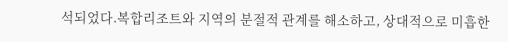석되었다.복합리조트와 지역의 분절적 관계를 해소하고, 상대적으로 미흡한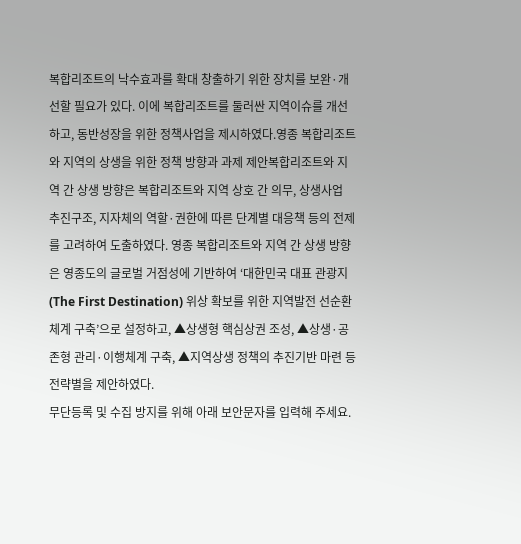복합리조트의 낙수효과를 확대 창출하기 위한 장치를 보완·개선할 필요가 있다. 이에 복합리조트를 둘러싼 지역이슈를 개선하고, 동반성장을 위한 정책사업을 제시하였다.영종 복합리조트와 지역의 상생을 위한 정책 방향과 과제 제안복합리조트와 지역 간 상생 방향은 복합리조트와 지역 상호 간 의무, 상생사업 추진구조, 지자체의 역할·권한에 따른 단계별 대응책 등의 전제를 고려하여 도출하였다. 영종 복합리조트와 지역 간 상생 방향은 영종도의 글로벌 거점성에 기반하여 ‘대한민국 대표 관광지(The First Destination) 위상 확보를 위한 지역발전 선순환체계 구축’으로 설정하고, ▲상생형 핵심상권 조성, ▲상생·공존형 관리·이행체계 구축, ▲지역상생 정책의 추진기반 마련 등 전략별을 제안하였다.
무단등록 및 수집 방지를 위해 아래 보안문자를 입력해 주세요.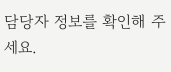담당자 정보를 확인해 주세요.